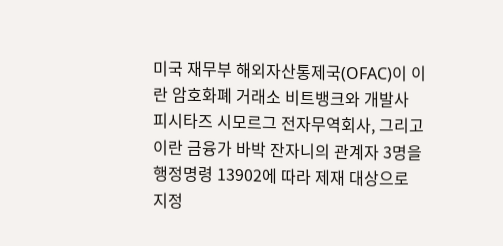미국 재무부 해외자산통제국(OFAC)이 이란 암호화폐 거래소 비트뱅크와 개발사 피시타즈 시모르그 전자무역회사, 그리고 이란 금융가 바박 잔자니의 관계자 3명을 행정명령 13902에 따라 제재 대상으로 지정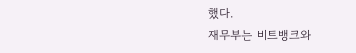했다.
재무부는 비트뱅크와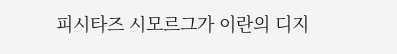피시타즈 시모르그가 이란의 디지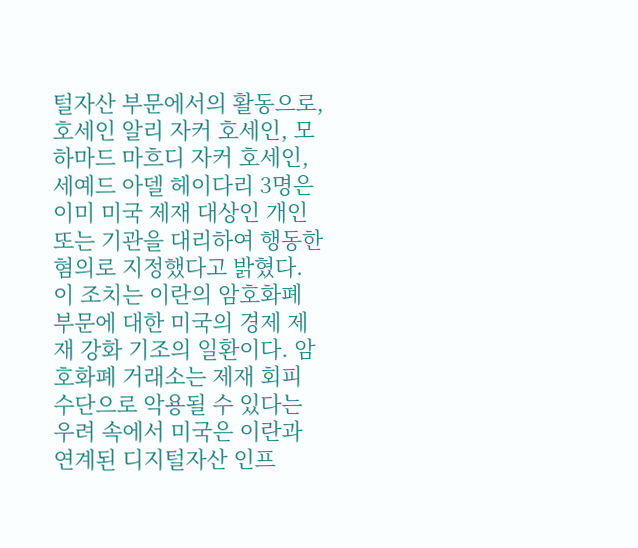털자산 부문에서의 활동으로, 호세인 알리 자커 호세인, 모하마드 마흐디 자커 호세인, 세예드 아델 헤이다리 3명은 이미 미국 제재 대상인 개인 또는 기관을 대리하여 행동한 혐의로 지정했다고 밝혔다.
이 조치는 이란의 암호화폐 부문에 대한 미국의 경제 제재 강화 기조의 일환이다. 암호화폐 거래소는 제재 회피 수단으로 악용될 수 있다는 우려 속에서 미국은 이란과 연계된 디지털자산 인프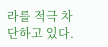라를 적극 차단하고 있다.